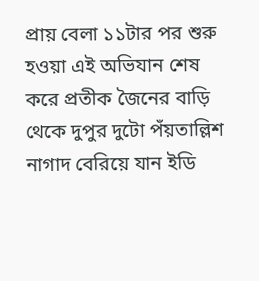প্রায় বেলা ১১টার পর শুরু হওয়া এই অভিযান শেষ করে প্রতীক জৈনের বাড়ি থেকে দুপুর দুটো পঁয়তাল্লিশ নাগাদ বেরিয়ে যান ইডি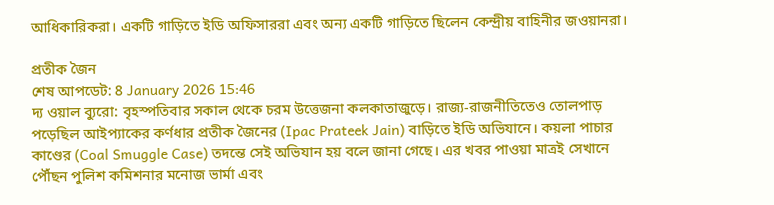আধিকারিকরা। একটি গাড়িতে ইডি অফিসাররা এবং অন্য একটি গাড়িতে ছিলেন কেন্দ্রীয় বাহিনীর জওয়ানরা।

প্রতীক জৈন
শেষ আপডেট: 8 January 2026 15:46
দ্য ওয়াল ব্যুরো: বৃহস্পতিবার সকাল থেকে চরম উত্তেজনা কলকাতাজুড়ে। রাজ্য-রাজনীতিতেও তোলপাড় পড়েছিল আইপ্যাকের কর্ণধার প্রতীক জৈনের (Ipac Prateek Jain) বাড়িতে ইডি অভিযানে। কয়লা পাচার কাণ্ডের (Coal Smuggle Case) তদন্তে সেই অভিযান হয় বলে জানা গেছে। এর খবর পাওয়া মাত্রই সেখানে পৌঁছন পুলিশ কমিশনার মনোজ ভার্মা এবং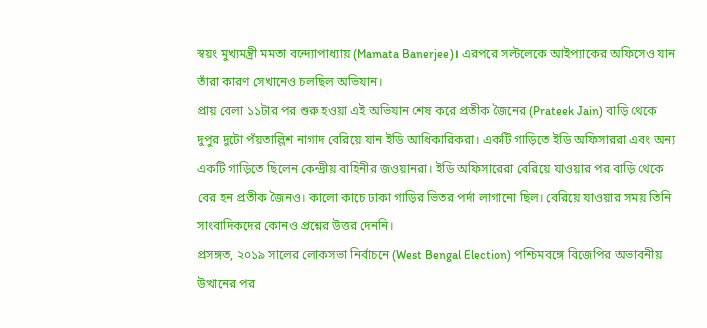স্বয়ং মুখ্যমন্ত্রী মমতা বন্দ্যোপাধ্যায় (Mamata Banerjee)। এরপরে সল্টলেকে আইপ্যাকের অফিসেও যান তাঁরা কারণ সেখানেও চলছিল অভিযান।
প্রায় বেলা ১১টার পর শুরু হওয়া এই অভিযান শেষ করে প্রতীক জৈনের (Prateek Jain) বাড়ি থেকে দুপুর দুটো পঁয়তাল্লিশ নাগাদ বেরিয়ে যান ইডি আধিকারিকরা। একটি গাড়িতে ইডি অফিসাররা এবং অন্য একটি গাড়িতে ছিলেন কেন্দ্রীয় বাহিনীর জওয়ানরা। ইডি অফিসারেরা বেরিয়ে যাওয়ার পর বাড়ি থেকে বের হন প্রতীক জৈনও। কালো কাচে ঢাকা গাড়ির ভিতর পর্দা লাগানো ছিল। বেরিয়ে যাওয়ার সময় তিনি সাংবাদিকদের কোনও প্রশ্নের উত্তর দেননি।
প্রসঙ্গত, ২০১৯ সালের লোকসভা নির্বাচনে (West Bengal Election) পশ্চিমবঙ্গে বিজেপির অভাবনীয় উত্থানের পর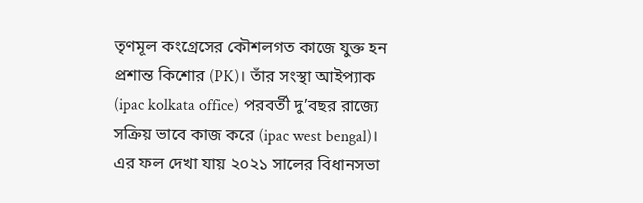তৃণমূল কংগ্রেসের কৌশলগত কাজে যুক্ত হন প্রশান্ত কিশোর (PK)। তাঁর সংস্থা আইপ্যাক (ipac kolkata office) পরবর্তী দু’বছর রাজ্যে সক্রিয় ভাবে কাজ করে (ipac west bengal)। এর ফল দেখা যায় ২০২১ সালের বিধানসভা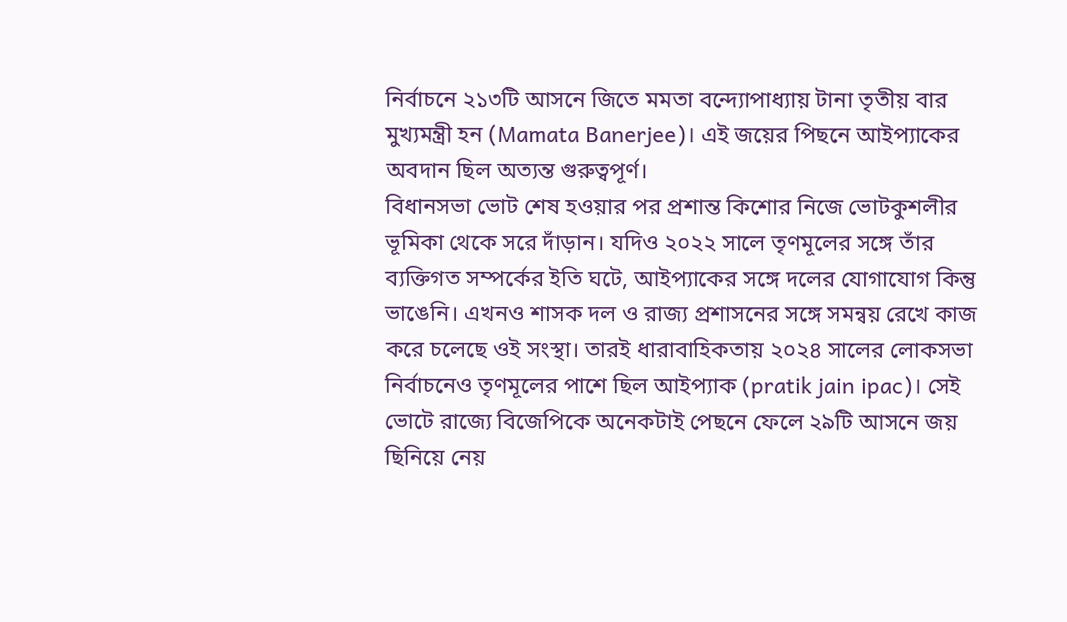নির্বাচনে ২১৩টি আসনে জিতে মমতা বন্দ্যোপাধ্যায় টানা তৃতীয় বার মুখ্যমন্ত্রী হন (Mamata Banerjee)। এই জয়ের পিছনে আইপ্যাকের অবদান ছিল অত্যন্ত গুরুত্বপূর্ণ।
বিধানসভা ভোট শেষ হওয়ার পর প্রশান্ত কিশোর নিজে ভোটকুশলীর ভূমিকা থেকে সরে দাঁড়ান। যদিও ২০২২ সালে তৃণমূলের সঙ্গে তাঁর ব্যক্তিগত সম্পর্কের ইতি ঘটে, আইপ্যাকের সঙ্গে দলের যোগাযোগ কিন্তু ভাঙেনি। এখনও শাসক দল ও রাজ্য প্রশাসনের সঙ্গে সমন্বয় রেখে কাজ করে চলেছে ওই সংস্থা। তারই ধারাবাহিকতায় ২০২৪ সালের লোকসভা নির্বাচনেও তৃণমূলের পাশে ছিল আইপ্যাক (pratik jain ipac)। সেই ভোটে রাজ্যে বিজেপিকে অনেকটাই পেছনে ফেলে ২৯টি আসনে জয় ছিনিয়ে নেয়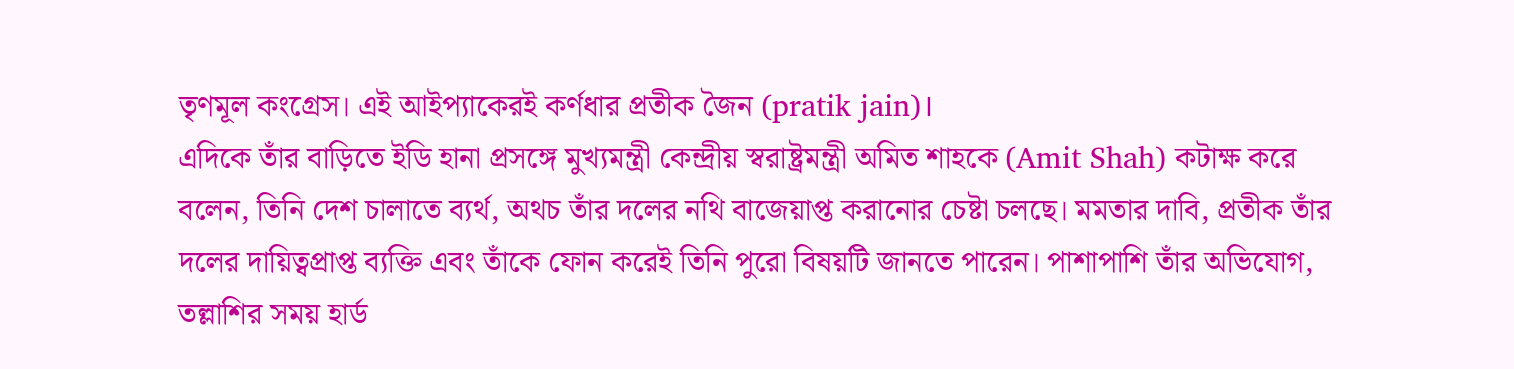তৃণমূল কংগ্রেস। এই আইপ্যাকেরই কর্ণধার প্রতীক জৈন (pratik jain)।
এদিকে তাঁর বাড়িতে ইডি হানা প্রসঙ্গে মুখ্যমন্ত্রী কেন্দ্রীয় স্বরাষ্ট্রমন্ত্রী অমিত শাহকে (Amit Shah) কটাক্ষ করে বলেন, তিনি দেশ চালাতে ব্যর্থ, অথচ তাঁর দলের নথি বাজেয়াপ্ত করানোর চেষ্টা চলছে। মমতার দাবি, প্রতীক তাঁর দলের দায়িত্বপ্রাপ্ত ব্যক্তি এবং তাঁকে ফোন করেই তিনি পুরো বিষয়টি জানতে পারেন। পাশাপাশি তাঁর অভিযোগ, তল্লাশির সময় হার্ড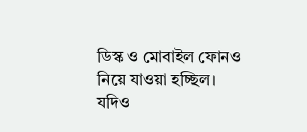ডিস্ক ও মোবাইল ফোনও নিয়ে যাওয়া হচ্ছিল।
যদিও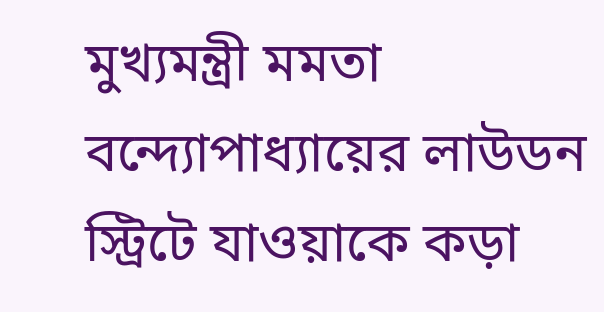মুখ্যমন্ত্রী মমতা বন্দ্যোপাধ্যায়ের লাউডন স্ট্রিটে যাওয়াকে কড়া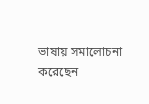ভাষায় সমালোচনা করেছেন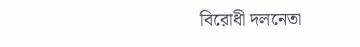বিরোধী দলনেতা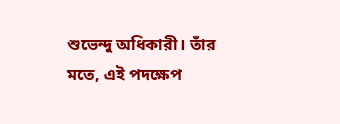শুভেন্দু অধিকারী। তাঁর মতে, এই পদক্ষেপ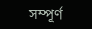সম্পূর্ণ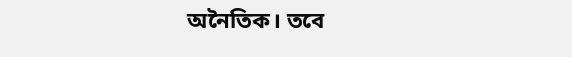অনৈতিক। তবে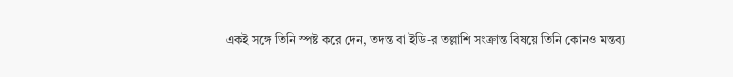একই সঙ্গে তিনি স্পষ্ট করে দেন, তদন্ত বা ইডি-র তল্লাশি সংক্রান্ত বিষয়ে তিনি কোনও মন্তব্য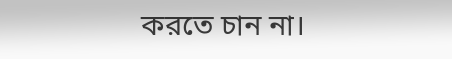করতে চান না।